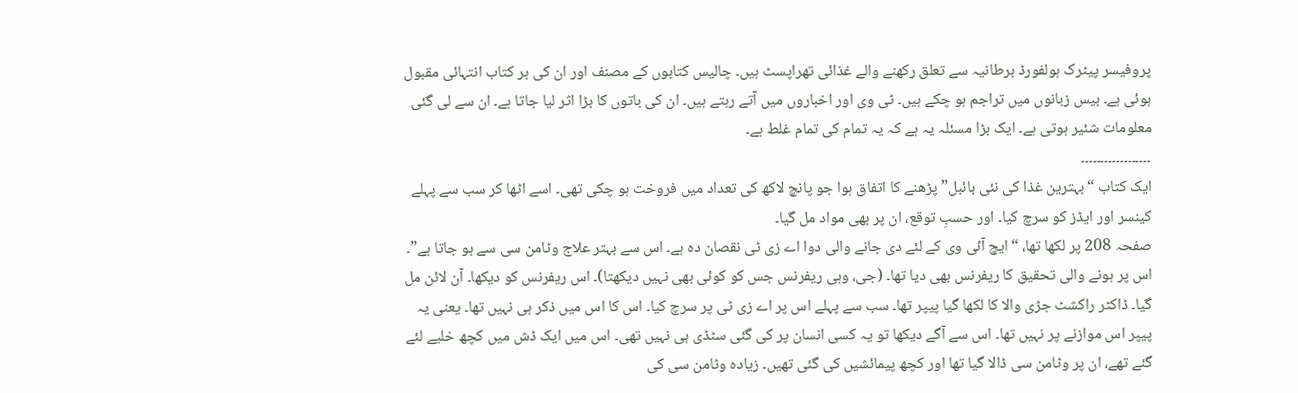پروفیسر پیٹرک ہولفورڈ برطانیہ سے تعلق رکھنے والے غذائی تھراپسٹ ہیں۔ چالیس کتابوں کے مصنف اور ان کی ہر کتاب انتہائی مقبول ہوئی ہے۔ بیس زبانوں میں تراجم ہو چکے ہیں۔ ٹی وی اور اخباروں میں آتے رہتے ہیں۔ ان کی باتوں کا بڑا اثر لیا جاتا ہے۔ ان سے لی گئی معلومات شئیر ہوتی ہے۔ ایک بڑا مسئلہ یہ ہے کہ یہ تمام کی تمام غلط ہے۔
۔۔۔۔۔۔۔۔۔۔۔۔۔۔۔۔۔۔
ایک کتاب “بہترین غذا کی نئی بائبل” پڑھنے کا اتفاق ہوا جو پانچ لاکھ کی تعداد میں فروخت ہو چکی تھی۔ اسے اٹھا کر سب سے پہلے کینسر اور ایڈز کو سرچ کیا۔ اور حسبِ توقع، ان پر بھی مواد مل گیا۔
صفحہ 208 پر لکھا تھا، “ایچ آئی وی کے لئے دی جانے والی دوا اے زی ٹی نقصان دہ ہے۔ اس سے بہتر علاج وٹامن سی سے ہو جاتا ہے”۔
اس پر ہونے والی تحقیق کا ریفرنس بھی دیا تھا۔ (جی، وہی ریفرنس جس کو کوئی بھی نہیں دیکھتا)۔ اس ریفرنس کو دیکھا۔ آن لائن مل گیا۔ ڈاکٹر راکشٹ جڑی والا کا لکھا گیا پیپر تھا۔ سب سے پہلے اس پر اے زی ٹی پر سرچ کیا۔ اس کا اس میں ذکر ہی نہیں تھا۔ یعنی یہ پیپر اس موازنے پر نہیں تھا۔ اس سے آگے دیکھا تو یہ کسی انسان پر کی گئی سٹڈی ہی نہیں تھی۔ اس میں ایک ڈش میں کچھ خلیے لئے گئے تھے، ان پر وٹامن سی ڈالا گیا تھا اور کچھ پیمائشیں کی گئی تھیں۔ زیادہ وٹامن سی کی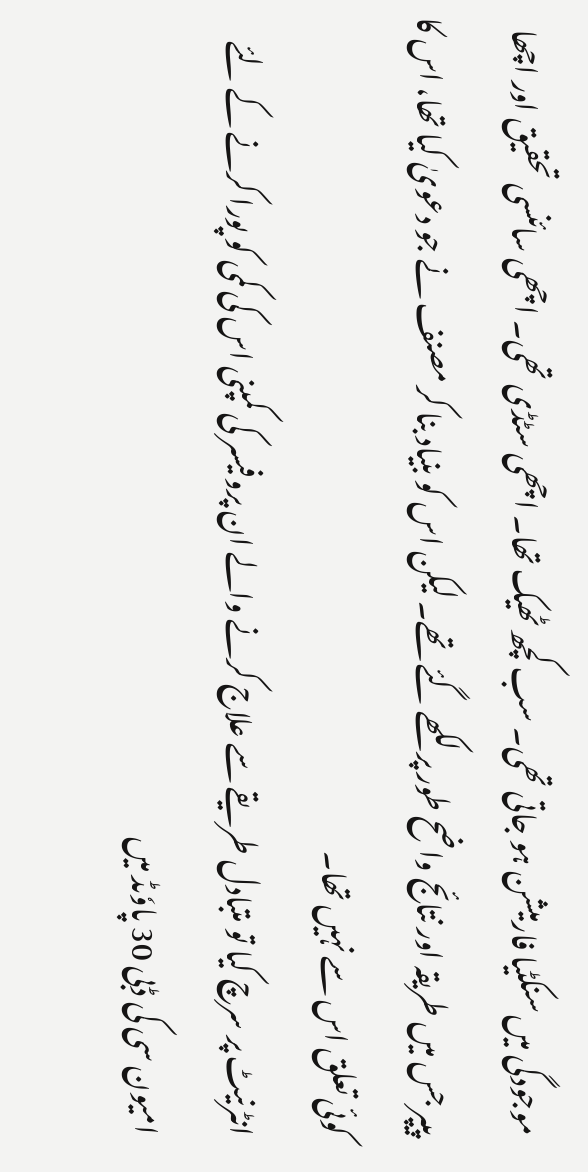موجودگی میں سنکٹیا فارمیشن ہو جاتی تھی۔ سب کچھ ٹھیک تھا۔ اچھی سٹڈی تھی۔ اچھی سائنسی تحقیق اور اچھا پیپر جس میں طریقہ اور نتائج واضح طور پر لکھے گئے تھے۔ لیکن اس کو بنیاد بنا کر مصنف نے جو دعویٰ کیا تھا، اس کا کوئی تعلق اس سے نہیں تھا۔
انٹرنیٹ پر سرچ کیا تو متبادل طریقے سے علاج کرنے والے ان پروفیسر کی کمپنی اس کی کمی کو پورا کرنے کے لئے امیون سی کی ڈبی 30 پاوٗںڈ میں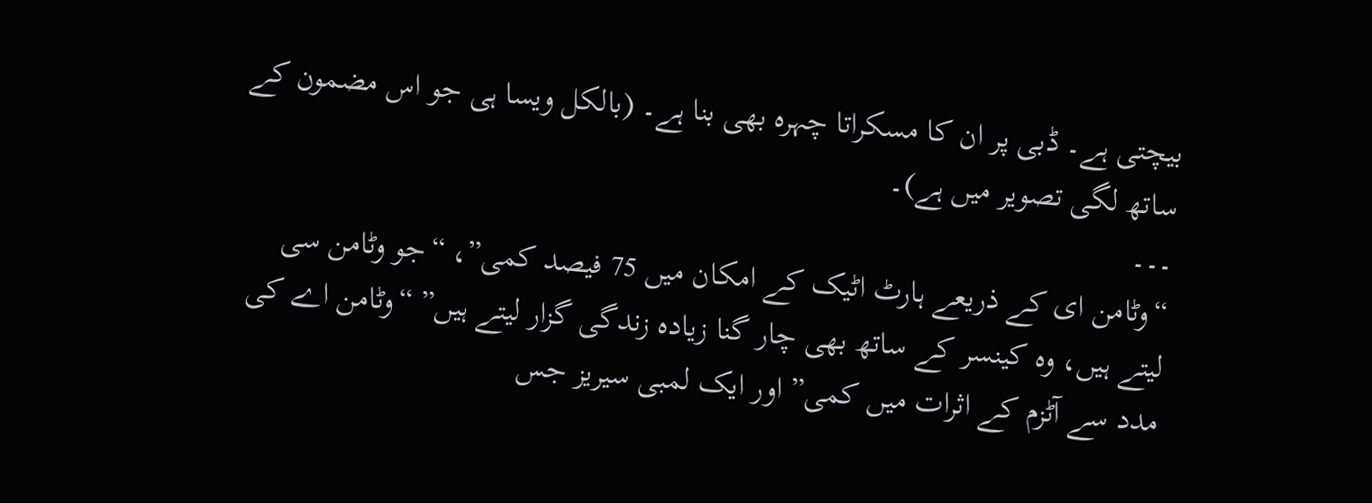بیچتی ہے۔ ڈبی پر ان کا مسکراتا چہرہ بھی بنا ہے۔ (بالکل ویسا ہی جو اس مضمون کے ساتھ لگی تصویر میں ہے)۔
۔۔۔
“وٹامن ای کے ذریعے ہارٹ اٹیک کے امکان میں 75 فیصد کمی”، “جو وٹامن سی لیتے ہیں، وہ کینسر کے ساتھ بھی چار گنا زیادہ زندگی گزار لیتے ہیں” “وٹامن اے کی مدد سے آٹزم کے اثرات میں کمی” اور ایک لمبی سیریز جس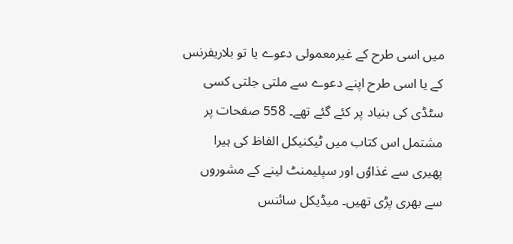میں اسی طرح کے غیرمعمولی دعوے یا تو بلاریفرنس کے یا اسی طرح اپنے دعوے سے ملتی جلتی کسی سٹڈی کی بنیاد پر کئے گئے تھے۔ 558 صفحات پر مشتمل اس کتاب میں ٹیکنیکل الفاظ کی ہیرا پھیری سے غذاوٗں اور سپلیمنٹ لینے کے مشوروں سے بھری پڑی تھیں۔ میڈیکل سائنس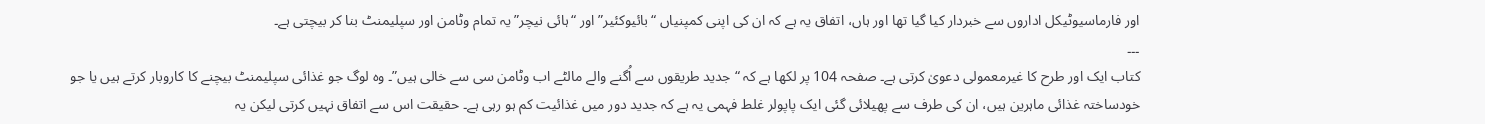اور فارماسیوٹیکل اداروں سے خبردار کیا گیا تھا اور ہاں، اتفاق یہ ہے کہ ان کی اپنی کمپنیاں “بائیوکئیر” اور “ہائی نیچر” یہ تمام وٹامن اور سپلیمنٹ بنا کر بیچتی ہے۔
۔۔۔
کتاب ایک اور طرح کا غیرمعمولی دعویٰ کرتی ہے۔ صفحہ 104 پر لکھا ہے کہ “جدید طریقوں سے اُگنے والے مالٹے اب وٹامن سی سے خالی ہیں”۔ وہ لوگ جو غذائی سپلیمنٹ بیچنے کا کاروبار کرتے ہیں یا جو خودساختہ غذائی ماہرین ہیں، ان کی طرف سے پھیلائی گئی ایک پاپولر غلط فہمی یہ ہے کہ جدید دور میں غذائیت کم ہو رہی ہے۔ حقیقت اس سے اتفاق نہیں کرتی لیکن یہ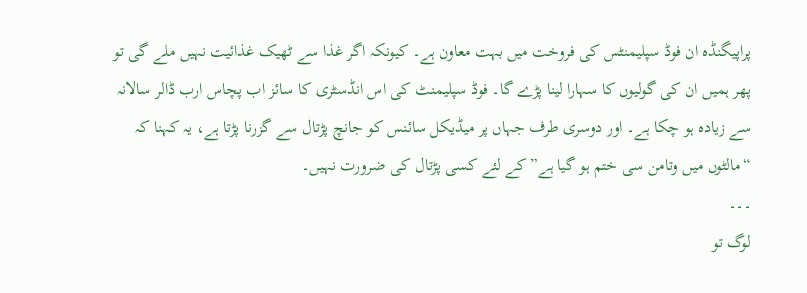پراپیگنڈہ ان فوڈ سپلیمنٹس کی فروخت میں بہت معاون ہے۔ کیونکہ اگر غذا سے ٹھیک غذائیت نہیں ملے گی تو پھر ہمیں ان کی گولیوں کا سہارا لینا پڑے گا۔ فوڈ سپلیمنٹ کی اس انڈسٹری کا سائز اب پچاس ارب ڈالر سالانہ سے زیادہ ہو چکا ہے۔ اور دوسری طرف جہاں پر میڈیکل سائنس کو جانچ پڑتال سے گزرنا پڑتا ہے، یہ کہنا کہ “مالٹوں میں وتامن سی ختم ہو گیا ہے” کے لئے کسی پڑتال کی ضرورت نہیں۔
۔۔۔
لوگ تو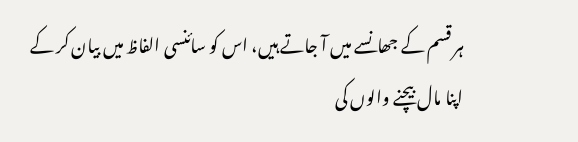ہر قسم کے جھانسے میں آ جاتے ہیں، اس کو سائنسی الفاظ میں بیان کر کے اپنا مال بیچنے والوں کی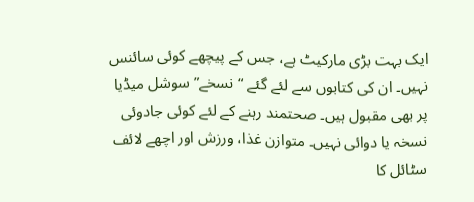ایک بہت بڑی مارکیٹ ہے، جس کے پیچھے کوئی سائنس نہیں۔ ان کی کتابوں سے لئے گئے “نسخے” سوشل میڈیا پر بھی مقبول ہیں۔ صحتمند رہنے کے لئے کوئی جادوئی نسخہ یا دوائی نہیں۔ متوازن غذا، ورزش اور اچھے لائف سٹائل کا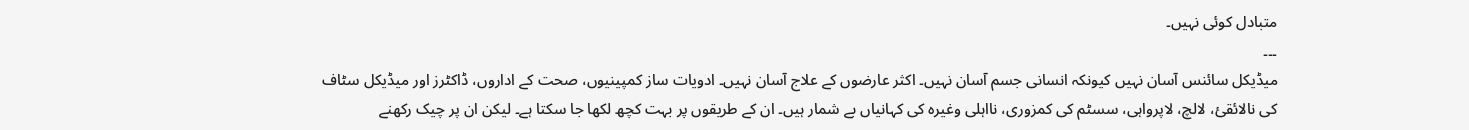متبادل کوئی نہیں۔
۔۔۔
میڈیکل سائنس آسان نہیں کیونکہ انسانی جسم آسان نہیں۔ اکثر عارضوں کے علاج آسان نہیں۔ ادویات ساز کمپینیوں، صحت کے اداروں، ڈاکٹرز اور میڈیکل سٹاف کی نالائقئ، لالچ، لاپرواہی، سسٹم کی کمزوری، نااہلی وغیرہ کی کہانیاں بے شمار ہیں۔ ان کے طریقوں پر بہت کچھ لکھا جا سکتا ہے۔ لیکن ان پر چیک رکھنے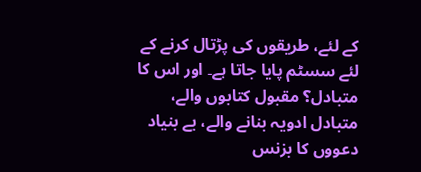کے لئے، طریقوں کی پڑتال کرنے کے لئے سسٹم پایا جاتا ہے۔ اور اس کا متبادل؟ مقبول کتابوں والے، متبادل ادویہ بنانے والے، بے بنیاد دعووں کا بزنس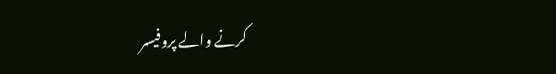کرنے والے پروفیسر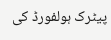پیٹرک ہولفورڈ کی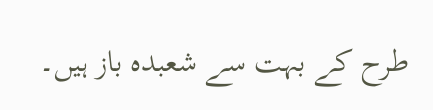طرح کے بہت سے شعبدہ باز ہیں۔